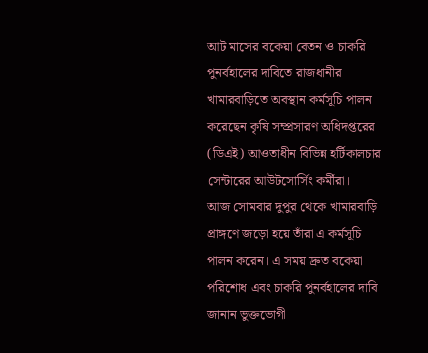আট মাসের বকেয়া বেতন ও চাকরি পুনর্বহালের দাবিতে রাজধানীর খামারবাড়িতে অবস্থান কর্মসূচি পালন করেছেন কৃষি সম্প্রসারণ অধিদপ্তরের (ডিএই) আওতাধীন বিভিন্ন হর্টিকালচার সেন্টারের আউটসোর্সিং কর্মীরা।
আজ সোমবার দুপুর থেকে খামারবাড়ি প্রাঙ্গণে জড়ো হয়ে তাঁরা এ কর্মসূচি পালন করেন। এ সময় দ্রুত বকেয়া পরিশোধ এবং চাকরি পুনর্বহালের দাবি জানান ভুক্তভোগী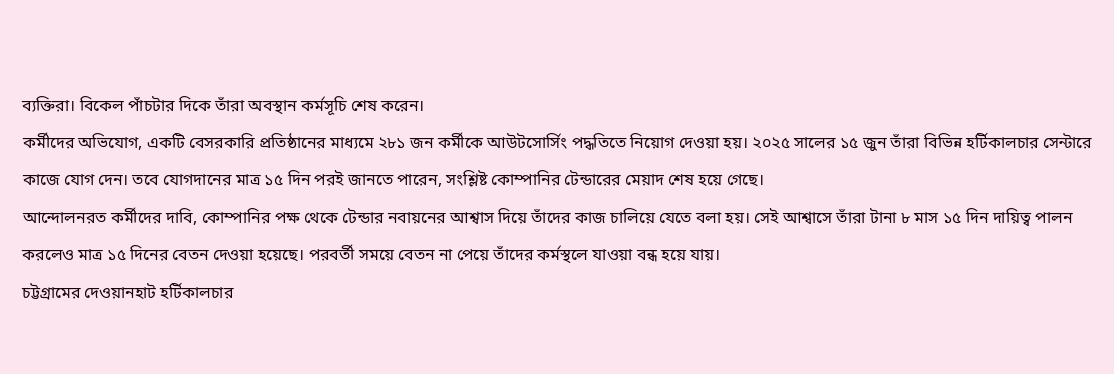ব্যক্তিরা। বিকেল পাঁচটার দিকে তাঁরা অবস্থান কর্মসূচি শেষ করেন।
কর্মীদের অভিযোগ, একটি বেসরকারি প্রতিষ্ঠানের মাধ্যমে ২৮১ জন কর্মীকে আউটসোর্সিং পদ্ধতিতে নিয়োগ দেওয়া হয়। ২০২৫ সালের ১৫ জুন তাঁরা বিভিন্ন হর্টিকালচার সেন্টারে কাজে যোগ দেন। তবে যোগদানের মাত্র ১৫ দিন পরই জানতে পারেন, সংশ্লিষ্ট কোম্পানির টেন্ডারের মেয়াদ শেষ হয়ে গেছে।
আন্দোলনরত কর্মীদের দাবি, কোম্পানির পক্ষ থেকে টেন্ডার নবায়নের আশ্বাস দিয়ে তাঁদের কাজ চালিয়ে যেতে বলা হয়। সেই আশ্বাসে তাঁরা টানা ৮ মাস ১৫ দিন দায়িত্ব পালন করলেও মাত্র ১৫ দিনের বেতন দেওয়া হয়েছে। পরবর্তী সময়ে বেতন না পেয়ে তাঁদের কর্মস্থলে যাওয়া বন্ধ হয়ে যায়।
চট্টগ্রামের দেওয়ানহাট হর্টিকালচার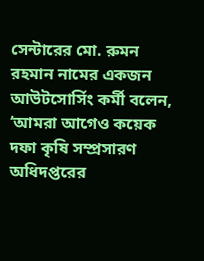সেন্টারের মো. রুমন রহমান নামের একজন আউটসোর্সিং কর্মী বলেন, ‘আমরা আগেও কয়েক দফা কৃষি সম্প্রসারণ অধিদপ্তরের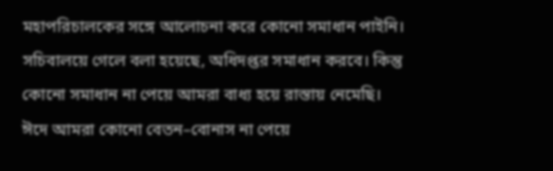মহাপরিচালকের সঙ্গে আলোচনা করে কোনো সমাধান পাইনি। সচিবালয়ে গেলে বলা হয়েছে, অধিদপ্তর সমাধান করবে। কিন্তু কোনো সমাধান না পেয়ে আমরা বাধ্য হয়ে রাস্তায় নেমেছি। ঈদে আমরা কোনো বেতন–বোনাস না পেয়ে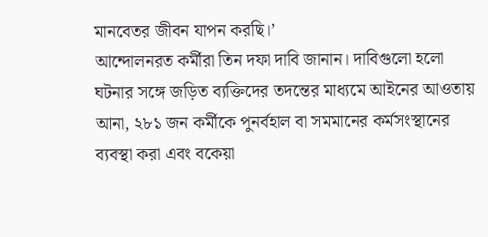মানবেতর জীবন যাপন করছি।’
আন্দোলনরত কর্মীরা তিন দফা দাবি জানান। দাবিগুলো হলো ঘটনার সঙ্গে জড়িত ব্যক্তিদের তদন্তের মাধ্যমে আইনের আওতায় আনা, ২৮১ জন কর্মীকে পুনর্বহাল বা সমমানের কর্মসংস্থানের ব্যবস্থা করা এবং বকেয়া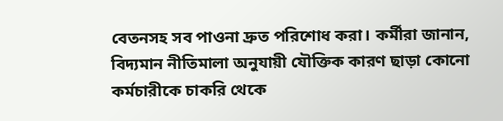বেতনসহ সব পাওনা দ্রুত পরিশোধ করা। কর্মীরা জানান, বিদ্যমান নীতিমালা অনুযায়ী যৌক্তিক কারণ ছাড়া কোনো কর্মচারীকে চাকরি থেকে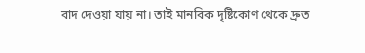বাদ দেওয়া যায় না। তাই মানবিক দৃষ্টিকোণ থেকে দ্রুত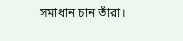সমাধান চান তাঁরা।